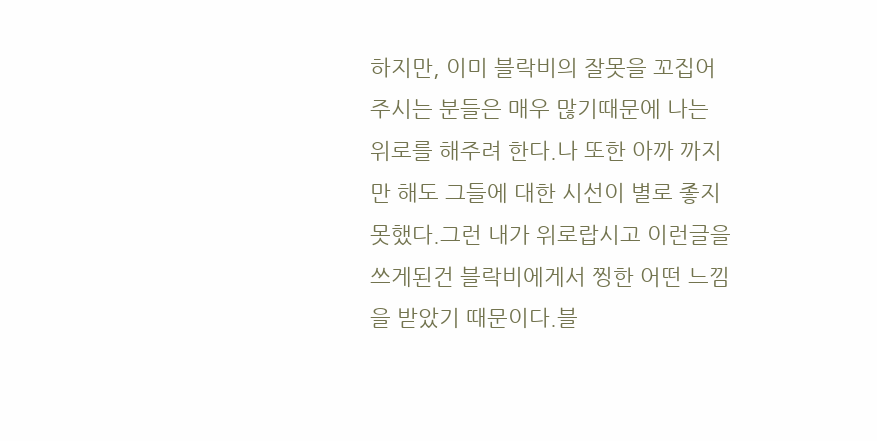하지만, 이미 블락비의 잘못을 꼬집어 주시는 분들은 매우 많기때문에 나는 위로를 해주려 한다.나 또한 아까 까지만 해도 그들에 대한 시선이 별로 좋지 못했다.그런 내가 위로랍시고 이런글을 쓰게된건 블락비에게서 찡한 어떤 느낌을 받았기 때문이다.블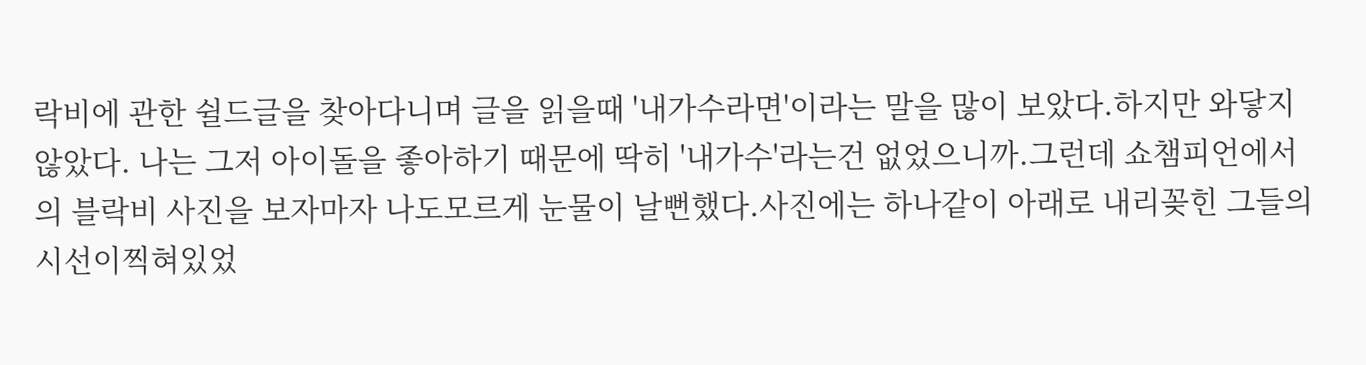락비에 관한 쉴드글을 찾아다니며 글을 읽을때 '내가수라면'이라는 말을 많이 보았다.하지만 와닿지 않았다. 나는 그저 아이돌을 좋아하기 때문에 딱히 '내가수'라는건 없었으니까.그런데 쇼챔피언에서의 블락비 사진을 보자마자 나도모르게 눈물이 날뻔했다.사진에는 하나같이 아래로 내리꽂힌 그들의 시선이찍혀있었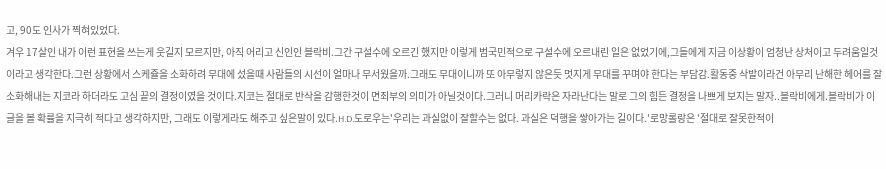고, 90도 인사가 찍혀있었다.
겨우 17살인 내가 이런 표현을 쓰는게 웃길지 모르지만, 아직 어리고 신인인 블락비.그간 구설수에 오르긴 했지만 이렇게 범국민적으로 구설수에 오르내린 일은 없었기에,그들에게 지금 이상황이 엄청난 상처이고 두려움일것 이라고 생각한다.그런 상황에서 스케쥴을 소화하려 무대에 섰을때 사람들의 시선이 얼마나 무서웠을까.그래도 무대이니까 또 아무렇지 않은듯 멋지게 무대를 꾸며야 한다는 부담감.활동중 삭발이라건 아무리 난해한 헤어를 잘 소화해내는 지코라 하더라도 고심 끝의 결정이였을 것이다.지코는 절대로 반삭을 감행한것이 면죄부의 의미가 아닐것이다.그러니 머리카락은 자라난다는 말로 그의 힘든 결정을 나쁘게 보지는 말자..블락비에게.블락비가 이글을 볼 확률을 지극히 적다고 생각하지만, 그래도 이렇게라도 해주고 싶은말이 있다.H.D.도로우는'우리는 과실없이 잘할수는 없다. 과실은 덕행을 쌓아가는 길이다.'로망롤랑은 '절대로 잘못한적이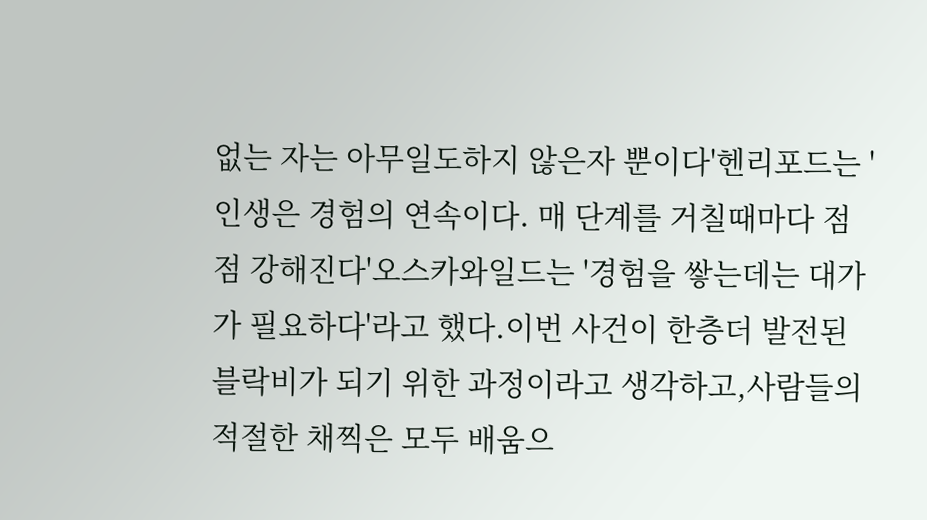없는 자는 아무일도하지 않은자 뿐이다'헨리포드는 '인생은 경험의 연속이다. 매 단계를 거칠때마다 점점 강해진다'오스카와일드는 '경험을 쌓는데는 대가가 필요하다'라고 했다.이번 사건이 한층더 발전된 블락비가 되기 위한 과정이라고 생각하고,사람들의 적절한 채찍은 모두 배움으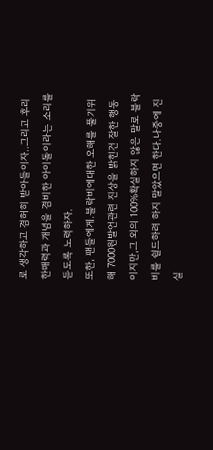로 생각하고 겸허히 받아들이자..그리고 후리한매력과 개념을 겸비한 아이돌이라는 소리를 듣도록 노력하자.
또한, 팬들에게.블락비에대한 오해를 풀기위해 7000원발언관련 진상을 밝힌건 잘한 행동이지만,그 외의 100%확실하지 않은 말로 블락비를 쉴드하려 하지 말았으면 한다.나중에 진실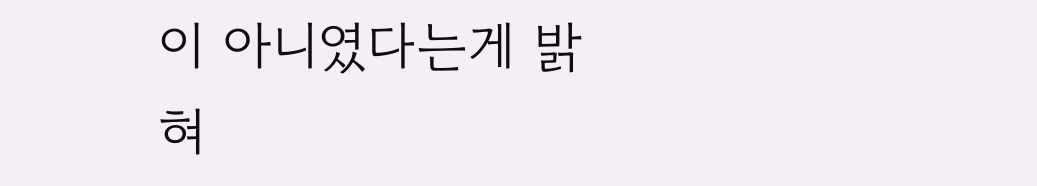이 아니였다는게 밝혀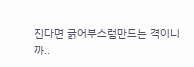진다면 긁어부스럼만드는 격이니까..